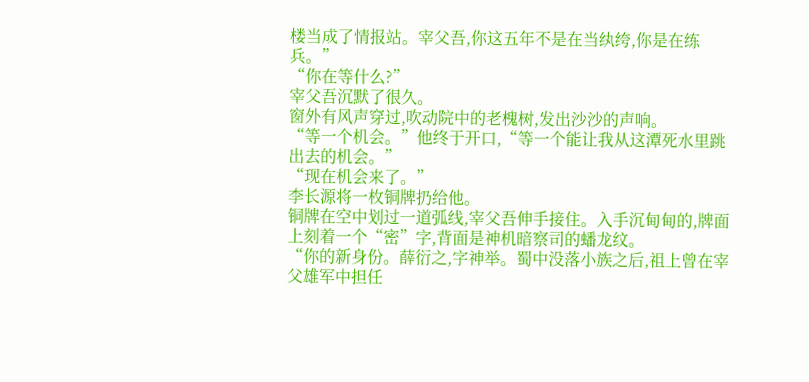楼当成了情报站。宰父吾,你这五年不是在当纨绔,你是在练兵。”
“你在等什么?”
宰父吾沉默了很久。
窗外有风声穿过,吹动院中的老槐树,发出沙沙的声响。
“等一个机会。”他终于开口,“等一个能让我从这潭死水里跳出去的机会。”
“现在机会来了。”
李长源将一枚铜牌扔给他。
铜牌在空中划过一道弧线,宰父吾伸手接住。入手沉甸甸的,牌面上刻着一个“密”字,背面是神机暗察司的蟠龙纹。
“你的新身份。薛衍之,字神举。蜀中没落小族之后,祖上曾在宰父雄军中担任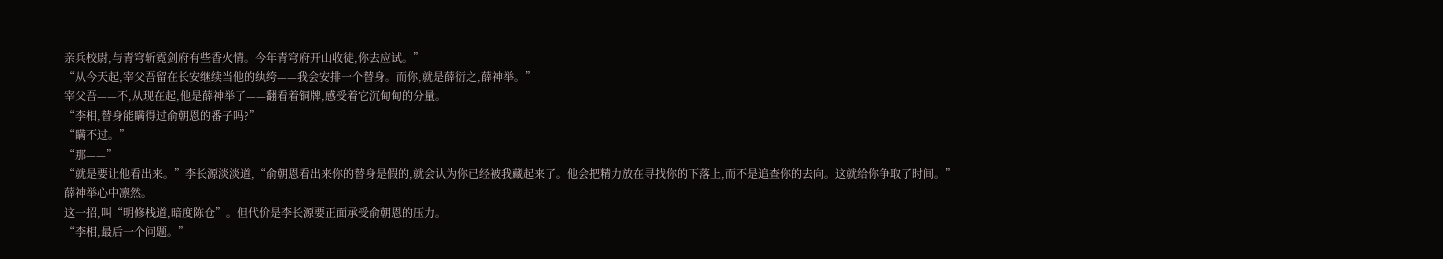亲兵校尉,与青穹斩霓剑府有些香火情。今年青穹府开山收徒,你去应试。”
“从今天起,宰父吾留在长安继续当他的纨绔——我会安排一个替身。而你,就是薛衍之,薛神举。”
宰父吾——不,从现在起,他是薛神举了——翻看着铜牌,感受着它沉甸甸的分量。
“李相,替身能瞒得过俞朝恩的番子吗?”
“瞒不过。”
“那——”
“就是要让他看出来。”李长源淡淡道,“俞朝恩看出来你的替身是假的,就会认为你已经被我藏起来了。他会把精力放在寻找你的下落上,而不是追查你的去向。这就给你争取了时间。”
薛神举心中凛然。
这一招,叫“明修栈道,暗度陈仓”。但代价是李长源要正面承受俞朝恩的压力。
“李相,最后一个问题。”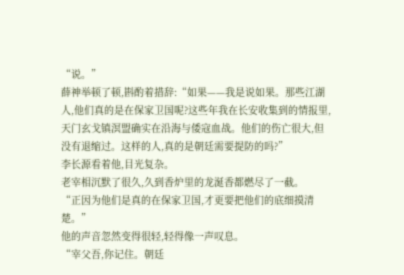“说。”
薛神举顿了顿,斟酌着措辞:“如果——我是说如果。那些江湖人,他们真的是在保家卫国呢?这些年我在长安收集到的情报里,天门玄戈镇溟盟确实在沿海与倭寇血战。他们的伤亡很大,但没有退缩过。这样的人,真的是朝廷需要提防的吗?”
李长源看着他,目光复杂。
老宰相沉默了很久,久到香炉里的龙涎香都燃尽了一截。
“正因为他们是真的在保家卫国,才更要把他们的底细摸清楚。”
他的声音忽然变得很轻,轻得像一声叹息。
“宰父吾,你记住。朝廷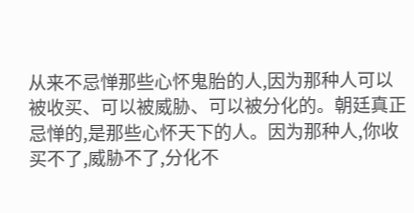从来不忌惮那些心怀鬼胎的人,因为那种人可以被收买、可以被威胁、可以被分化的。朝廷真正忌惮的,是那些心怀天下的人。因为那种人,你收买不了,威胁不了,分化不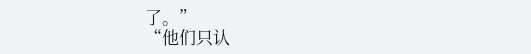了。”
“他们只认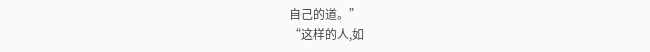自己的道。”
“这样的人,如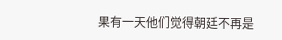果有一天他们觉得朝廷不再是